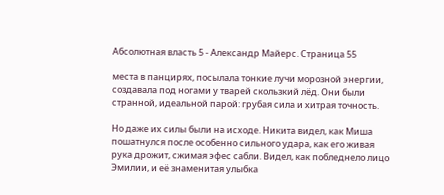Абсолютная власть 5 - Александр Майерс. Страница 55

места в панцирях, посылала тонкие лучи морозной энергии, создавала под ногами у тварей скользкий лёд. Они были странной, идеальной парой: грубая сила и хитрая точность.

Но даже их силы были на исходе. Никита видел, как Миша пошатнулся после особенно сильного удара, как его живая рука дрожит, сжимая эфес сабли. Видел, как побледнело лицо Эмилии, и её знаменитая улыбка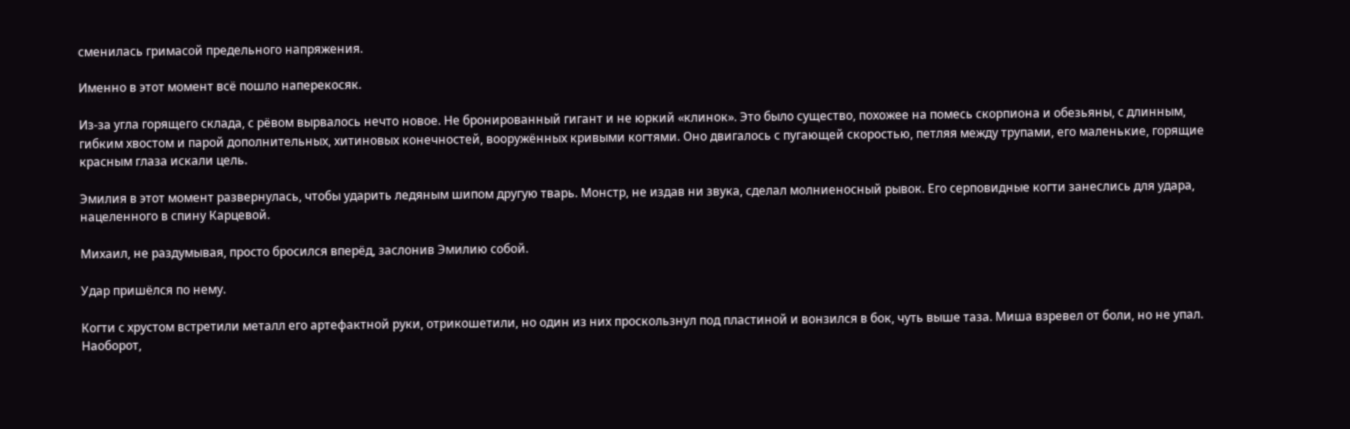сменилась гримасой предельного напряжения.

Именно в этот момент всё пошло наперекосяк.

Из-за угла горящего склада, с рёвом вырвалось нечто новое. Не бронированный гигант и не юркий «клинок». Это было существо, похожее на помесь скорпиона и обезьяны, с длинным, гибким хвостом и парой дополнительных, хитиновых конечностей, вооружённых кривыми когтями. Оно двигалось с пугающей скоростью, петляя между трупами, его маленькие, горящие красным глаза искали цель.

Эмилия в этот момент развернулась, чтобы ударить ледяным шипом другую тварь. Монстр, не издав ни звука, сделал молниеносный рывок. Его серповидные когти занеслись для удара, нацеленного в спину Карцевой.

Михаил, не раздумывая, просто бросился вперёд, заслонив Эмилию собой.

Удар пришёлся по нему.

Когти с хрустом встретили металл его артефактной руки, отрикошетили, но один из них проскользнул под пластиной и вонзился в бок, чуть выше таза. Миша взревел от боли, но не упал. Наоборот,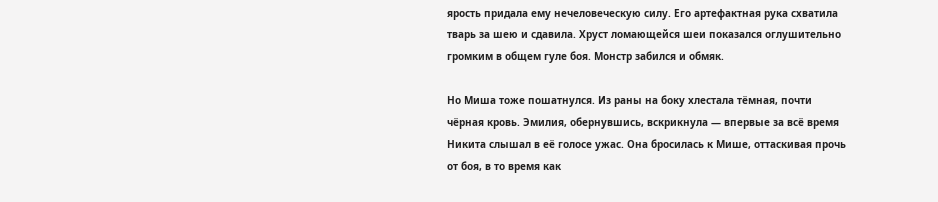ярость придала ему нечеловеческую силу. Его артефактная рука схватила тварь за шею и сдавила. Хруст ломающейся шеи показался оглушительно громким в общем гуле боя. Монстр забился и обмяк.

Но Миша тоже пошатнулся. Из раны на боку хлестала тёмная, почти чёрная кровь. Эмилия, обернувшись, вскрикнула — впервые за всё время Никита слышал в её голосе ужас. Она бросилась к Мише, оттаскивая прочь от боя, в то время как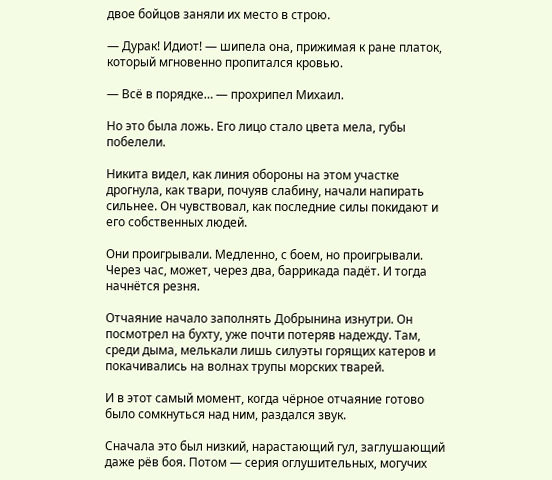двое бойцов заняли их место в строю.

— Дурак! Идиот! — шипела она, прижимая к ране платок, который мгновенно пропитался кровью.

— Всё в порядке… — прохрипел Михаил.

Но это была ложь. Его лицо стало цвета мела, губы побелели.

Никита видел, как линия обороны на этом участке дрогнула, как твари, почуяв слабину, начали напирать сильнее. Он чувствовал, как последние силы покидают и его собственных людей.

Они проигрывали. Медленно, с боем, но проигрывали. Через час, может, через два, баррикада падёт. И тогда начнётся резня.

Отчаяние начало заполнять Добрынина изнутри. Он посмотрел на бухту, уже почти потеряв надежду. Там, среди дыма, мелькали лишь силуэты горящих катеров и покачивались на волнах трупы морских тварей.

И в этот самый момент, когда чёрное отчаяние готово было сомкнуться над ним, раздался звук.

Сначала это был низкий, нарастающий гул, заглушающий даже рёв боя. Потом — серия оглушительных, могучих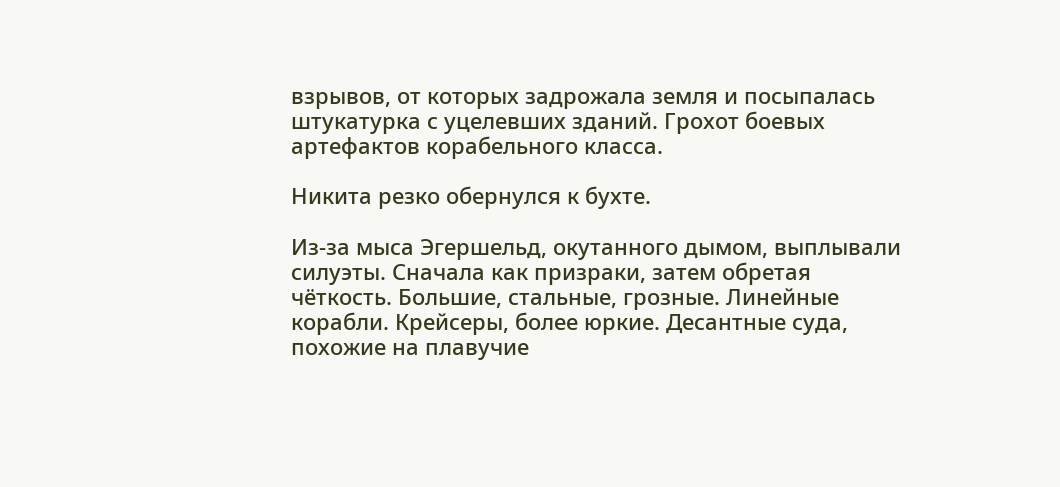взрывов, от которых задрожала земля и посыпалась штукатурка с уцелевших зданий. Грохот боевых артефактов корабельного класса.

Никита резко обернулся к бухте.

Из-за мыса Эгершельд, окутанного дымом, выплывали силуэты. Сначала как призраки, затем обретая чёткость. Большие, стальные, грозные. Линейные корабли. Крейсеры, более юркие. Десантные суда, похожие на плавучие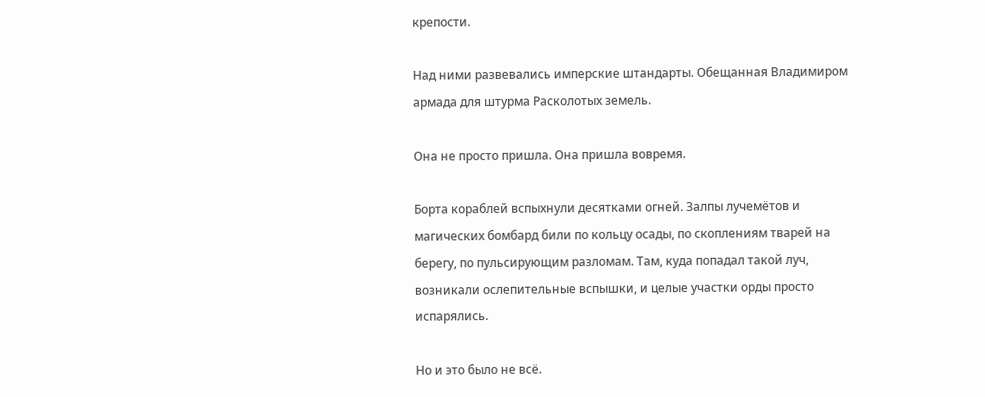крепости.

Над ними развевались имперские штандарты. Обещанная Владимиром армада для штурма Расколотых земель.

Она не просто пришла. Она пришла вовремя.

Борта кораблей вспыхнули десятками огней. Залпы лучемётов и магических бомбард били по кольцу осады, по скоплениям тварей на берегу, по пульсирующим разломам. Там, куда попадал такой луч, возникали ослепительные вспышки, и целые участки орды просто испарялись.

Но и это было не всё.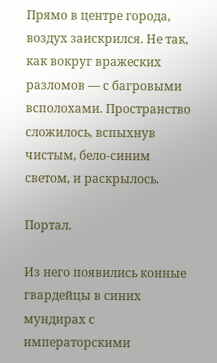Прямо в центре города, воздух заискрился. Не так, как вокруг вражеских разломов — с багровыми всполохами. Пространство сложилось, вспыхнув чистым, бело-синим светом, и раскрылось.

Портал.

Из него появились конные гвардейцы в синих мундирах с императорскими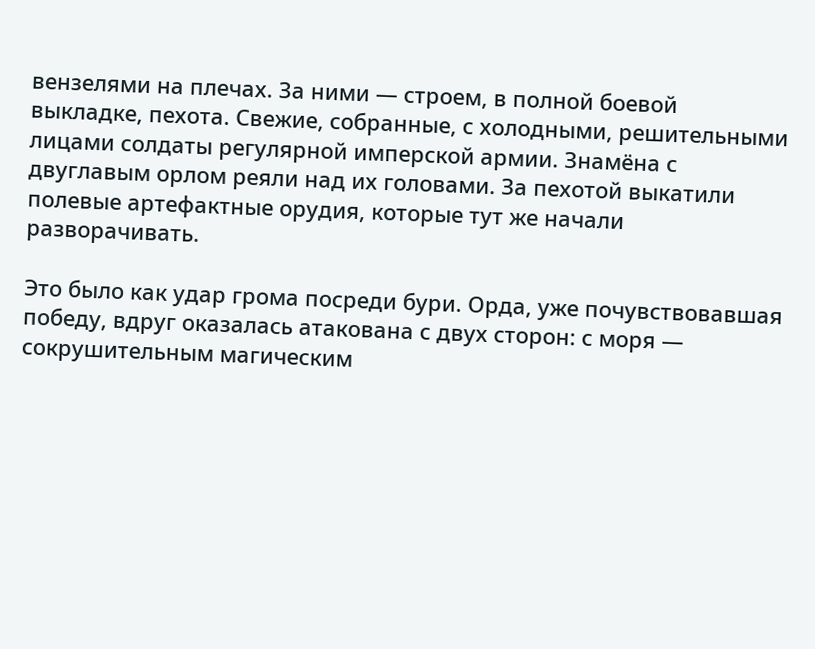вензелями на плечах. За ними — строем, в полной боевой выкладке, пехота. Свежие, собранные, с холодными, решительными лицами солдаты регулярной имперской армии. Знамёна с двуглавым орлом реяли над их головами. За пехотой выкатили полевые артефактные орудия, которые тут же начали разворачивать.

Это было как удар грома посреди бури. Орда, уже почувствовавшая победу, вдруг оказалась атакована с двух сторон: с моря — сокрушительным магическим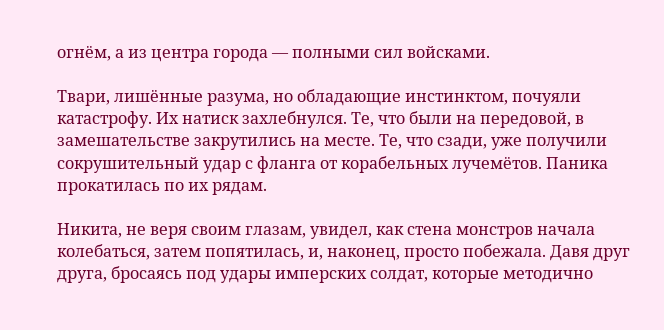огнём, а из центра города — полными сил войсками.

Твари, лишённые разума, но обладающие инстинктом, почуяли катастрофу. Их натиск захлебнулся. Те, что были на передовой, в замешательстве закрутились на месте. Те, что сзади, уже получили сокрушительный удар с фланга от корабельных лучемётов. Паника прокатилась по их рядам.

Никита, не веря своим глазам, увидел, как стена монстров начала колебаться, затем попятилась, и, наконец, просто побежала. Давя друг друга, бросаясь под удары имперских солдат, которые методично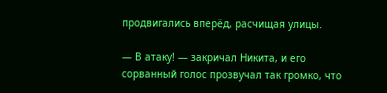продвигались вперёд, расчищая улицы.

— В атаку! — закричал Никита, и его сорванный голос прозвучал так громко, что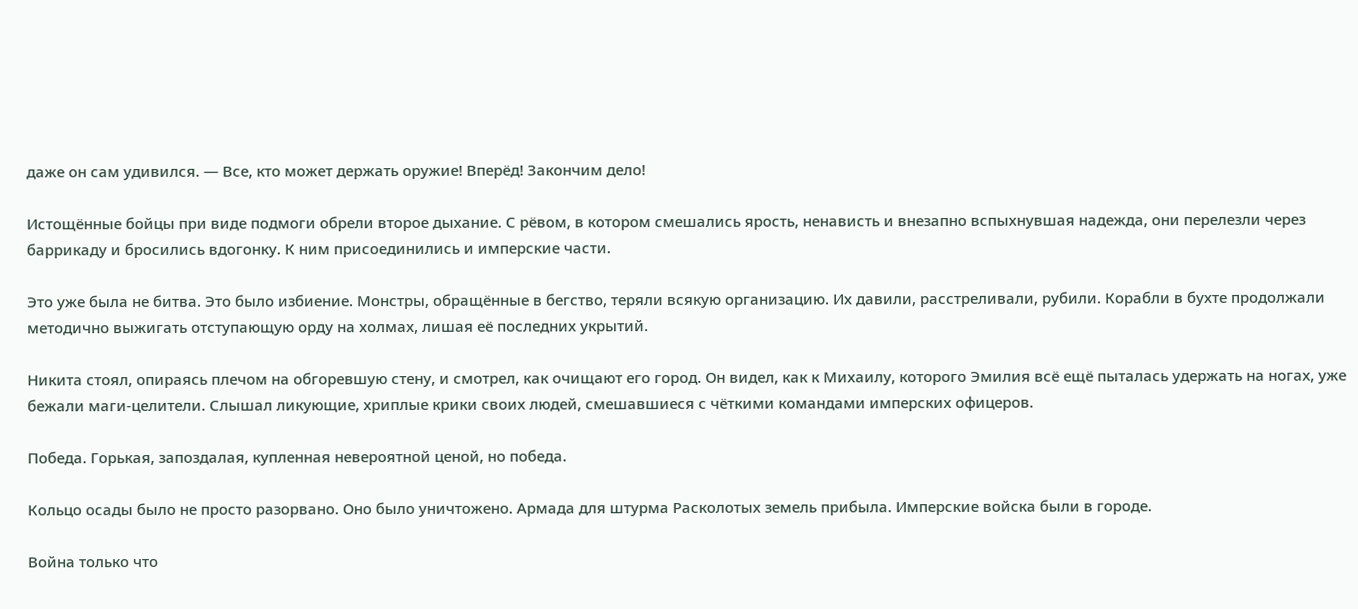даже он сам удивился. — Все, кто может держать оружие! Вперёд! Закончим дело!

Истощённые бойцы при виде подмоги обрели второе дыхание. С рёвом, в котором смешались ярость, ненависть и внезапно вспыхнувшая надежда, они перелезли через баррикаду и бросились вдогонку. К ним присоединились и имперские части.

Это уже была не битва. Это было избиение. Монстры, обращённые в бегство, теряли всякую организацию. Их давили, расстреливали, рубили. Корабли в бухте продолжали методично выжигать отступающую орду на холмах, лишая её последних укрытий.

Никита стоял, опираясь плечом на обгоревшую стену, и смотрел, как очищают его город. Он видел, как к Михаилу, которого Эмилия всё ещё пыталась удержать на ногах, уже бежали маги-целители. Слышал ликующие, хриплые крики своих людей, смешавшиеся с чёткими командами имперских офицеров.

Победа. Горькая, запоздалая, купленная невероятной ценой, но победа.

Кольцо осады было не просто разорвано. Оно было уничтожено. Армада для штурма Расколотых земель прибыла. Имперские войска были в городе.

Война только что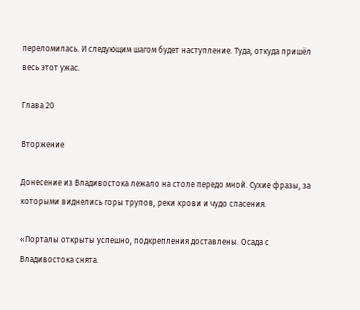переломилась. И следующим шагом будет наступление. Туда, откуда пришёл весь этот ужас.

Глава 20

Вторжение

Донесение из Владивостока лежало на столе передо мной. Сухие фразы, за которыми виднелись горы трупов, реки крови и чудо спасения.

«Порталы открыты успешно, подкрепления доставлены. Осада с Владивостока снята.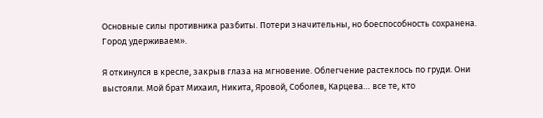Основные силы противника разбиты. Потери значительны, но боеспособность сохранена. Город удерживаем».

Я откинулся в кресле, закрыв глаза на мгновение. Облегчение растеклось по груди. Они выстояли. Мой брат Михаил, Никита, Яровой, Соболев, Карцева… все те, кто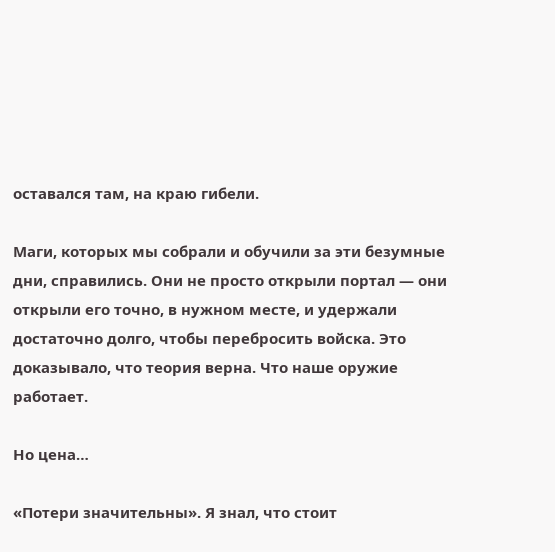оставался там, на краю гибели.

Маги, которых мы собрали и обучили за эти безумные дни, справились. Они не просто открыли портал — они открыли его точно, в нужном месте, и удержали достаточно долго, чтобы перебросить войска. Это доказывало, что теория верна. Что наше оружие работает.

Но цена…

«Потери значительны». Я знал, что стоит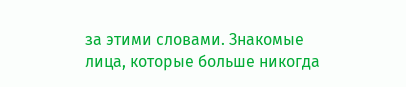за этими словами. Знакомые лица, которые больше никогда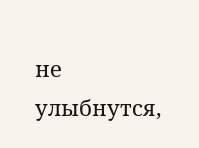не улыбнутся,